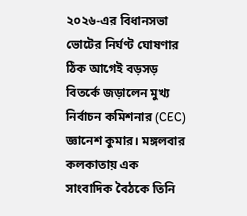২০২৬-এর বিধানসভা ভোটের নির্ঘণ্ট ঘোষণার ঠিক আগেই বড়সড় বিতর্কে জড়ালেন মুখ্য নির্বাচন কমিশনার (CEC) জ্ঞানেশ কুমার। মঙ্গলবার কলকাতায় এক সাংবাদিক বৈঠকে তিনি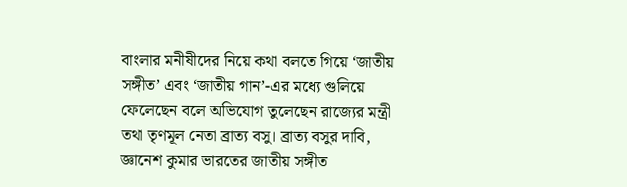বাংলার মনীষীদের নিয়ে কথা বলতে গিয়ে ‘জাতীয় সঙ্গীত’ এবং ‘জাতীয় গান’-এর মধ্যে গুলিয়ে ফেলেছেন বলে অভিযোগ তুলেছেন রাজ্যের মন্ত্রী তথা তৃণমূল নেতা ব্রাত্য বসু। ব্রাত্য বসুর দাবি, জ্ঞানেশ কুমার ভারতের জাতীয় সঙ্গীত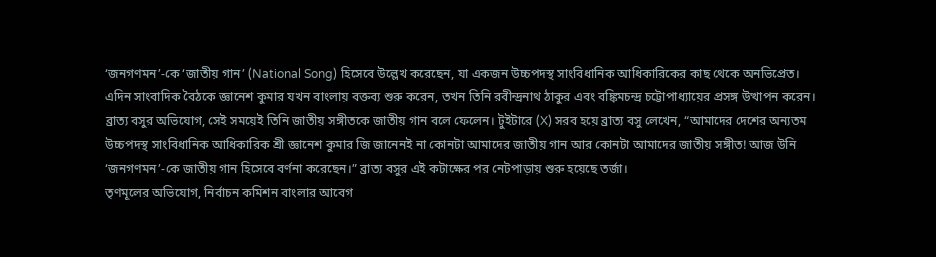‘জনগণমন’-কে ‘জাতীয় গান’ (National Song) হিসেবে উল্লেখ করেছেন, যা একজন উচ্চপদস্থ সাংবিধানিক আধিকারিকের কাছ থেকে অনভিপ্রেত।
এদিন সাংবাদিক বৈঠকে জ্ঞানেশ কুমার যখন বাংলায় বক্তব্য শুরু করেন, তখন তিনি রবীন্দ্রনাথ ঠাকুর এবং বঙ্কিমচন্দ্র চট্টোপাধ্যায়ের প্রসঙ্গ উত্থাপন করেন। ব্রাত্য বসুর অভিযোগ, সেই সময়েই তিনি জাতীয় সঙ্গীতকে জাতীয় গান বলে ফেলেন। টুইটারে (X) সরব হয়ে ব্রাত্য বসু লেখেন, “আমাদের দেশের অন্যতম উচ্চপদস্থ সাংবিধানিক আধিকারিক শ্রী জ্ঞানেশ কুমার জি জানেনই না কোনটা আমাদের জাতীয় গান আর কোনটা আমাদের জাতীয় সঙ্গীত! আজ উনি ‘জনগণমন’-কে জাতীয় গান হিসেবে বর্ণনা করেছেন।” ব্রাত্য বসুর এই কটাক্ষের পর নেটপাড়ায় শুরু হয়েছে তর্জা।
তৃণমূলের অভিযোগ, নির্বাচন কমিশন বাংলার আবেগ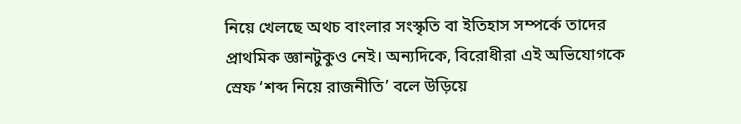নিয়ে খেলছে অথচ বাংলার সংস্কৃতি বা ইতিহাস সম্পর্কে তাদের প্রাথমিক জ্ঞানটুকুও নেই। অন্যদিকে, বিরোধীরা এই অভিযোগকে স্রেফ ‘শব্দ নিয়ে রাজনীতি’ বলে উড়িয়ে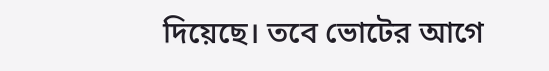দিয়েছে। তবে ভোটের আগে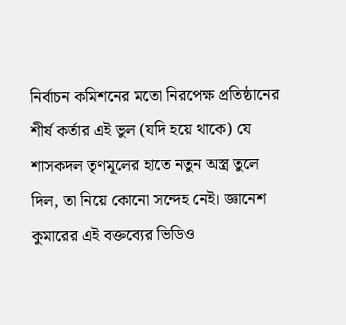নির্বাচন কমিশনের মতো নিরপেক্ষ প্রতিষ্ঠানের শীর্ষ কর্তার এই ভুল (যদি হয়ে থাকে) যে শাসকদল তৃণমূলের হাতে নতুন অস্ত্র তুলে দিল, তা নিয়ে কোনো সন্দেহ নেই। জ্ঞানেশ কুমারের এই বক্তব্যের ভিডিও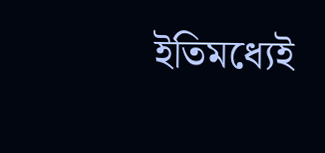ইতিমধ্যেই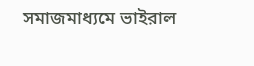সমাজমাধ্যমে ভাইরাল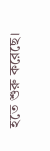হতে শুরু করেছে।